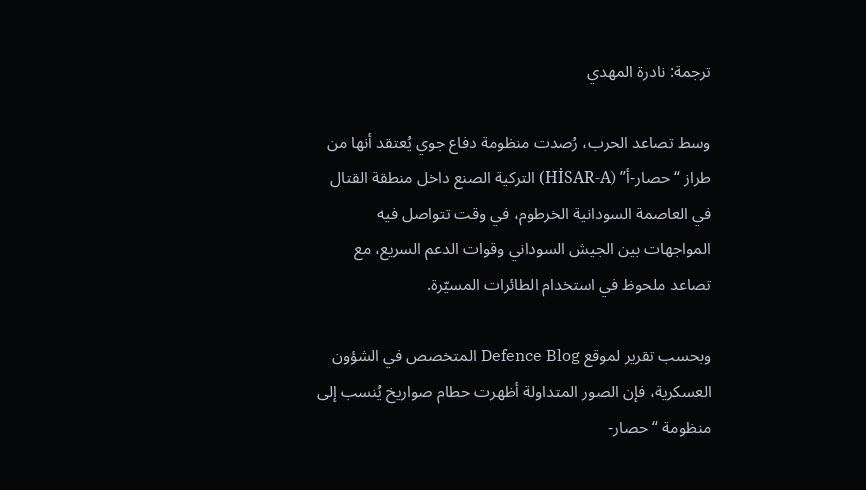ترجمة: نادرة المهدي

وسط تصاعد الحرب، رُصدت منظومة دفاع جوي يُعتقد أنها من طراز “حصار-أ” (HİSAR-A) التركية الصنع داخل منطقة القتال في العاصمة السودانية الخرطوم، في وقت تتواصل فيه المواجهات بين الجيش السوداني وقوات الدعم السريع، مع تصاعد ملحوظ في استخدام الطائرات المسيّرة.

وبحسب تقرير لموقع Defence Blog المتخصص في الشؤون العسكرية، فإن الصور المتداولة أظهرت حطام صواريخ يُنسب إلى منظومة “حصار-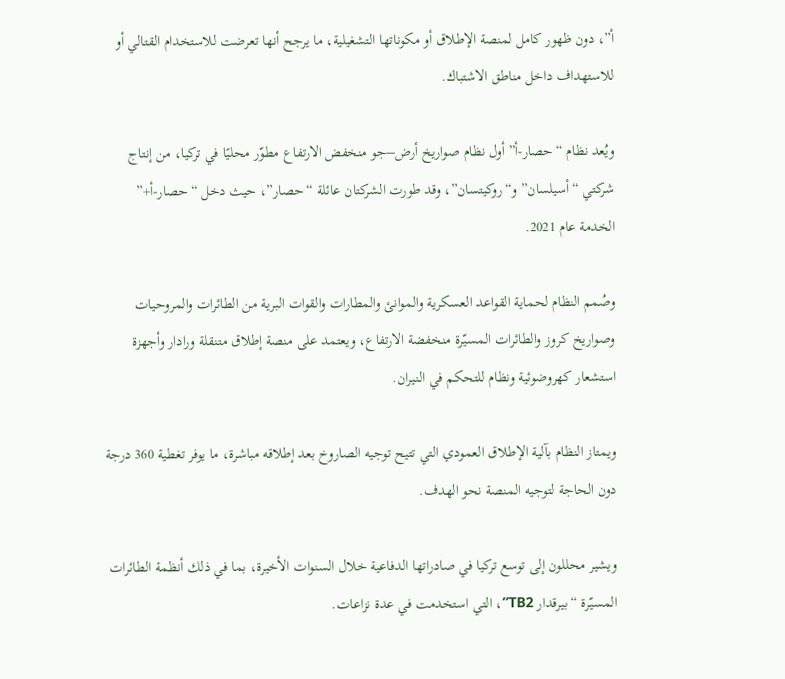أ”، دون ظهور كامل لمنصة الإطلاق أو مكوناتها التشغيلية، ما يرجح أنها تعرضت للاستخدام القتالي أو للاستهداف داخل مناطق الاشتباك.

ويُعد نظام “حصار-أ” أول نظام صواريخ أرض–جو منخفض الارتفاع مطوّر محليًا في تركيا، من إنتاج شركتي “أسيلسان” و“روكيتسان”، وقد طورت الشركتان عائلة “حصار”، حيث دخل “حصار-أ+” الخدمة عام 2021.

وصُمم النظام لحماية القواعد العسكرية والموانئ والمطارات والقوات البرية من الطائرات والمروحيات وصواريخ كروز والطائرات المسيّرة منخفضة الارتفاع، ويعتمد على منصة إطلاق متنقلة ورادار وأجهزة استشعار كهروضوئية ونظام للتحكم في النيران.

ويمتاز النظام بآلية الإطلاق العمودي التي تتيح توجيه الصاروخ بعد إطلاقه مباشرة، ما يوفر تغطية 360 درجة دون الحاجة لتوجيه المنصة نحو الهدف.

ويشير محللون إلى توسع تركيا في صادراتها الدفاعية خلال السنوات الأخيرة، بما في ذلك أنظمة الطائرات المسيّرة “بيرقدار TB2”، التي استخدمت في عدة نزاعات.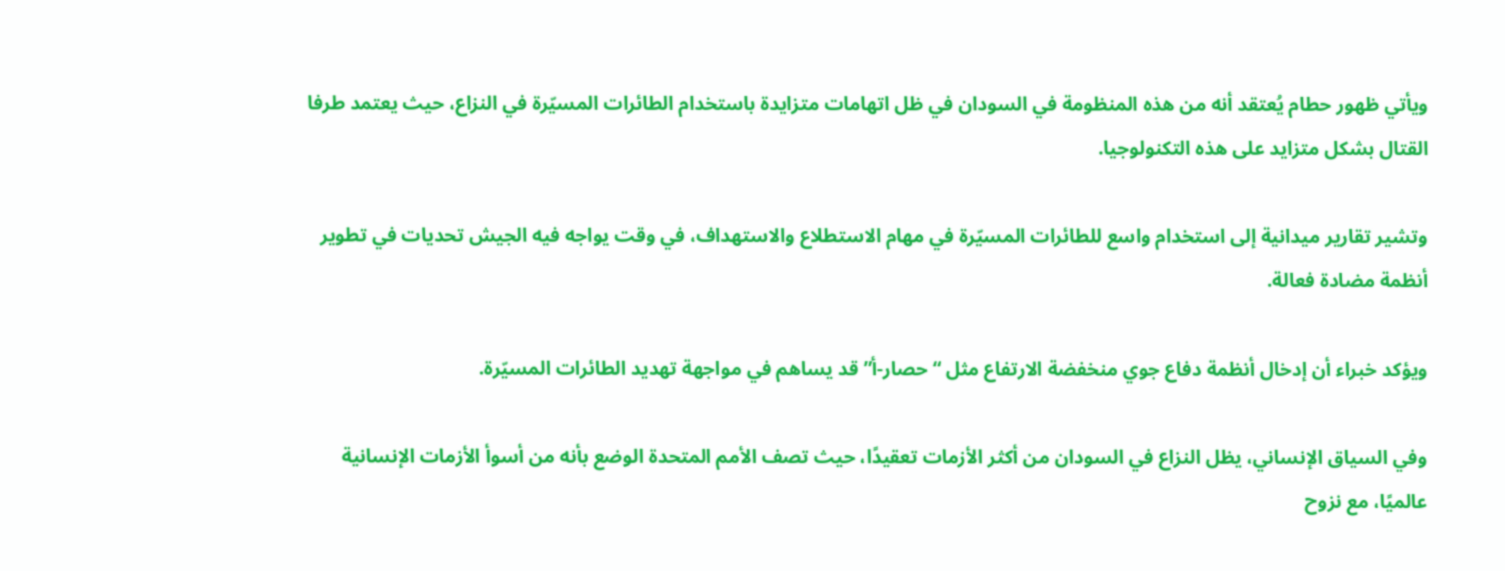ويأتي ظهور حطام يُعتقد أنه من هذه المنظومة في السودان في ظل اتهامات متزايدة باستخدام الطائرات المسيّرة في النزاع، حيث يعتمد طرفا القتال بشكل متزايد على هذه التكنولوجيا.

وتشير تقارير ميدانية إلى استخدام واسع للطائرات المسيّرة في مهام الاستطلاع والاستهداف، في وقت يواجه فيه الجيش تحديات في تطوير أنظمة مضادة فعالة.

ويؤكد خبراء أن إدخال أنظمة دفاع جوي منخفضة الارتفاع مثل “حصار-أ” قد يساهم في مواجهة تهديد الطائرات المسيّرة.

وفي السياق الإنساني، يظل النزاع في السودان من أكثر الأزمات تعقيدًا، حيث تصف الأمم المتحدة الوضع بأنه من أسوأ الأزمات الإنسانية عالميًا، مع نزوح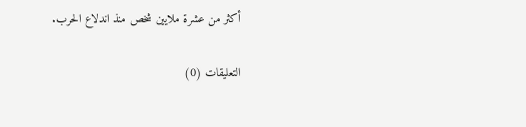أكثر من عشرة ملايين شخص منذ اندلاع الحرب.

التعليقات (0)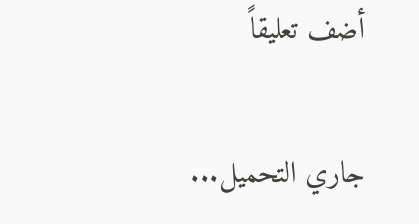أضف تعليقاً

جاري التحميل...